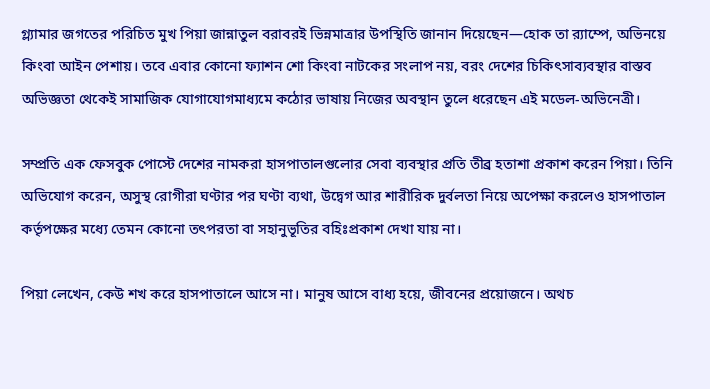গ্ল্যামার জগতের পরিচিত মুখ পিয়া জান্নাতুল বরাবরই ভিন্নমাত্রার উপস্থিতি জানান দিয়েছেন—হোক তা র‍্যাম্পে, অভিনয়ে কিংবা আইন পেশায়। তবে এবার কোনো ফ্যাশন শো কিংবা নাটকের সংলাপ নয়, বরং দেশের চিকিৎসাব্যবস্থার বাস্তব অভিজ্ঞতা থেকেই সামাজিক যোগাযোগমাধ্যমে কঠোর ভাষায় নিজের অবস্থান তুলে ধরেছেন এই মডেল-অভিনেত্রী।

সম্প্রতি এক ফেসবুক পোস্টে দেশের নামকরা হাসপাতালগুলোর সেবা ব্যবস্থার প্রতি তীব্র হতাশা প্রকাশ করেন পিয়া। তিনি অভিযোগ করেন, অসুস্থ রোগীরা ঘণ্টার পর ঘণ্টা ব্যথা, উদ্বেগ আর শারীরিক দুর্বলতা নিয়ে অপেক্ষা করলেও হাসপাতাল কর্তৃপক্ষের মধ্যে তেমন কোনো তৎপরতা বা সহানুভূতির বহিঃপ্রকাশ দেখা যায় না।

পিয়া লেখেন, কেউ শখ করে হাসপাতালে আসে না। মানুষ আসে বাধ্য হয়ে, জীবনের প্রয়োজনে। অথচ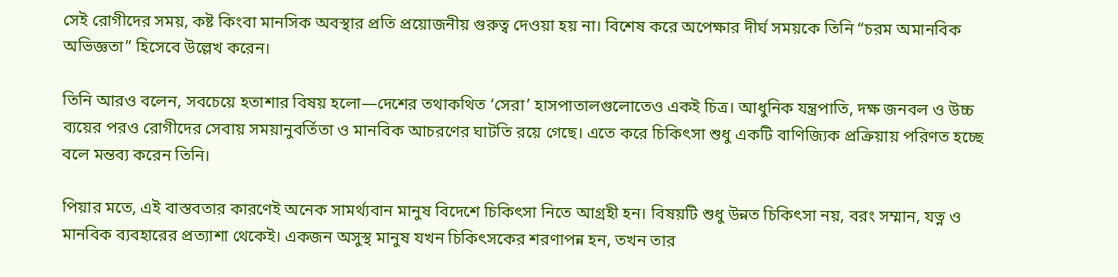সেই রোগীদের সময়, কষ্ট কিংবা মানসিক অবস্থার প্রতি প্রয়োজনীয় গুরুত্ব দেওয়া হয় না। বিশেষ করে অপেক্ষার দীর্ঘ সময়কে তিনি “চরম অমানবিক অভিজ্ঞতা” হিসেবে উল্লেখ করেন।

তিনি আরও বলেন, সবচেয়ে হতাশার বিষয় হলো—দেশের তথাকথিত ‘সেরা’ হাসপাতালগুলোতেও একই চিত্র। আধুনিক যন্ত্রপাতি, দক্ষ জনবল ও উচ্চ ব্যয়ের পরও রোগীদের সেবায় সময়ানুবর্তিতা ও মানবিক আচরণের ঘাটতি রয়ে গেছে। এতে করে চিকিৎসা শুধু একটি বাণিজ্যিক প্রক্রিয়ায় পরিণত হচ্ছে বলে মন্তব্য করেন তিনি।

পিয়ার মতে, এই বাস্তবতার কারণেই অনেক সামর্থ্যবান মানুষ বিদেশে চিকিৎসা নিতে আগ্রহী হন। বিষয়টি শুধু উন্নত চিকিৎসা নয়, বরং সম্মান, যত্ন ও মানবিক ব্যবহারের প্রত্যাশা থেকেই। একজন অসুস্থ মানুষ যখন চিকিৎসকের শরণাপন্ন হন, তখন তার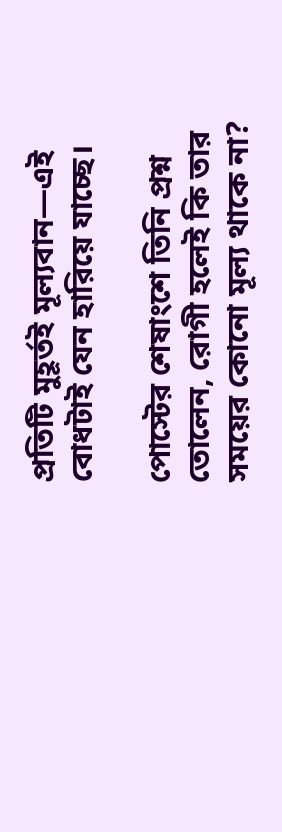প্রতিটি মুহূর্তই মূল্যবান—এই বোধটাই যেন হারিয়ে যাচ্ছে।

পোস্টের শেষাংশে তিনি প্রশ্ন তোলেন, রোগী হলেই কি তার সময়ের কোনো মূল্য থাকে না?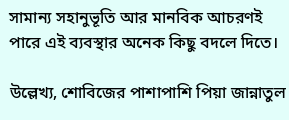সামান্য সহানুভূতি আর মানবিক আচরণই পারে এই ব্যবস্থার অনেক কিছু বদলে দিতে।

উল্লেখ্য, শোবিজের পাশাপাশি পিয়া জান্নাতুল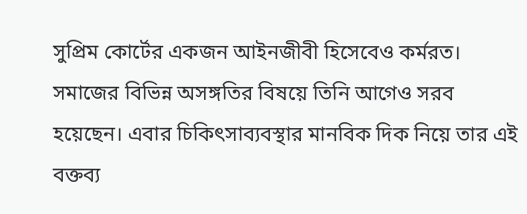সুপ্রিম কোর্টের একজন আইনজীবী হিসেবেও কর্মরত। সমাজের বিভিন্ন অসঙ্গতির বিষয়ে তিনি আগেও সরব হয়েছেন। এবার চিকিৎসাব্যবস্থার মানবিক দিক নিয়ে তার এই বক্তব্য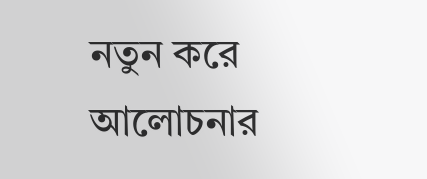নতুন করে আলোচনার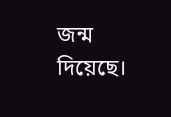জন্ম দিয়েছে।